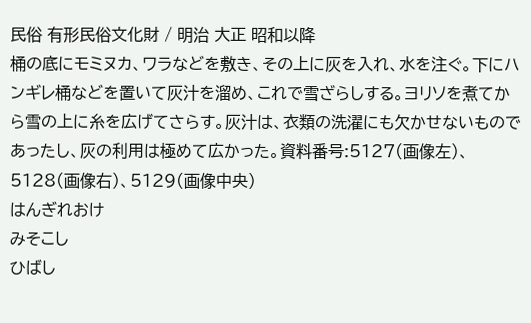民俗 有形民俗文化財 / 明治 大正 昭和以降
桶の底にモミヌカ、ワラなどを敷き、その上に灰を入れ、水を注ぐ。下にハンギレ桶などを置いて灰汁を溜め、これで雪ざらしする。ヨリソを煮てから雪の上に糸を広げてさらす。灰汁は、衣類の洗濯にも欠かせないものであったし、灰の利用は極めて広かった。資料番号:5127(画像左)、5128(画像右)、5129(画像中央)
はんぎれおけ
みそこし
ひばし